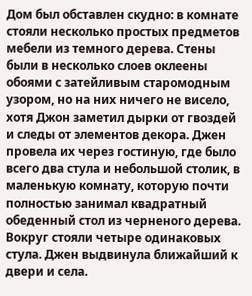Дом был обставлен скудно: в комнате стояли несколько простых предметов мебели из темного дерева. Стены были в несколько слоев оклеены обоями с затейливым старомодным узором, но на них ничего не висело, хотя Джон заметил дырки от гвоздей и следы от элементов декора. Джен провела их через гостиную, где было всего два стула и небольшой столик, в маленькую комнату, которую почти полностью занимал квадратный обеденный стол из черненого дерева. Вокруг стояли четыре одинаковых стула. Джен выдвинула ближайший к двери и села.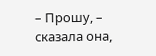– Прошу, – сказала она,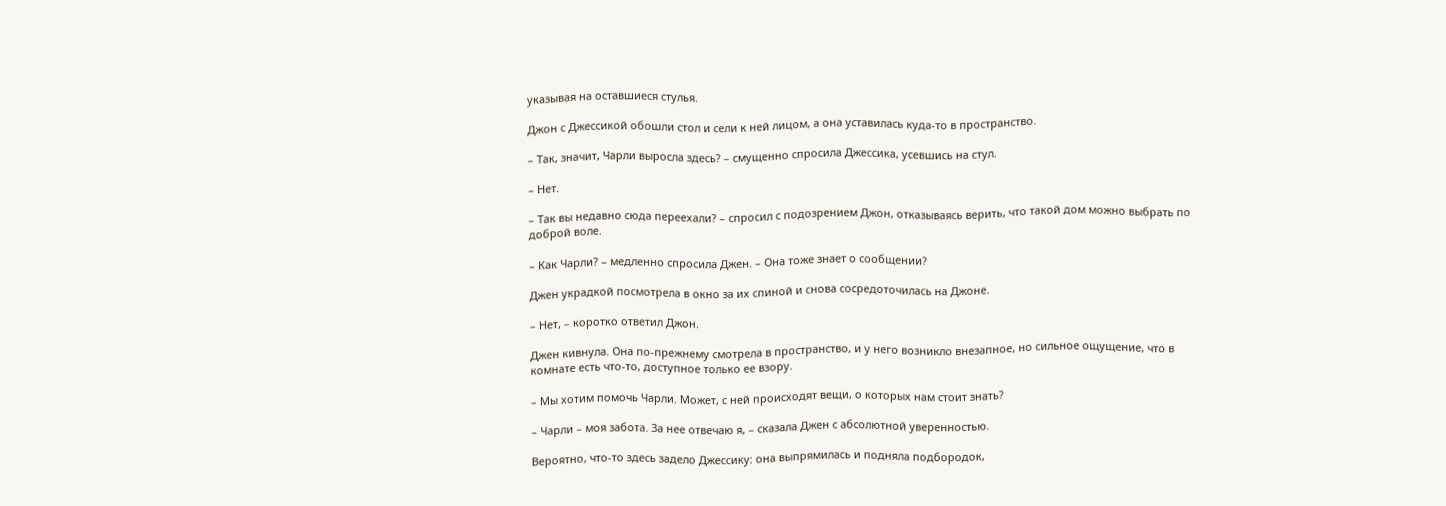указывая на оставшиеся стулья.

Джон с Джессикой обошли стол и сели к ней лицом, а она уставилась куда-то в пространство.

– Так, значит, Чарли выросла здесь? – смущенно спросила Джессика, усевшись на стул.

– Нет.

– Так вы недавно сюда переехали? – спросил с подозрением Джон, отказываясь верить, что такой дом можно выбрать по доброй воле.

– Как Чарли? – медленно спросила Джен. – Она тоже знает о сообщении?

Джен украдкой посмотрела в окно за их спиной и снова сосредоточилась на Джоне.

– Нет, – коротко ответил Джон.

Джен кивнула. Она по-прежнему смотрела в пространство, и у него возникло внезапное, но сильное ощущение, что в комнате есть что-то, доступное только ее взору.

– Мы хотим помочь Чарли. Может, с ней происходят вещи, о которых нам стоит знать?

– Чарли – моя забота. За нее отвечаю я, – сказала Джен с абсолютной уверенностью.

Вероятно, что-то здесь задело Джессику: она выпрямилась и подняла подбородок,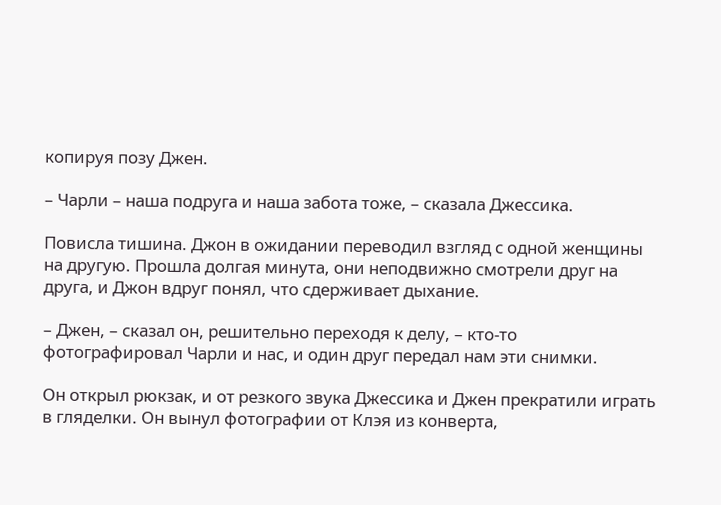копируя позу Джен.

– Чарли – наша подруга и наша забота тоже, – сказала Джессика.

Повисла тишина. Джон в ожидании переводил взгляд с одной женщины на другую. Прошла долгая минута, они неподвижно смотрели друг на друга, и Джон вдруг понял, что сдерживает дыхание.

– Джен, – сказал он, решительно переходя к делу, – кто-то фотографировал Чарли и нас, и один друг передал нам эти снимки.

Он открыл рюкзак, и от резкого звука Джессика и Джен прекратили играть в гляделки. Он вынул фотографии от Клэя из конверта,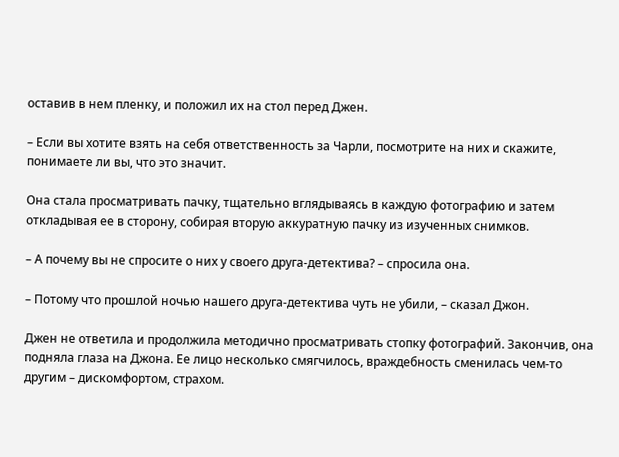оставив в нем пленку, и положил их на стол перед Джен.

– Если вы хотите взять на себя ответственность за Чарли, посмотрите на них и скажите, понимаете ли вы, что это значит.

Она стала просматривать пачку, тщательно вглядываясь в каждую фотографию и затем откладывая ее в сторону, собирая вторую аккуратную пачку из изученных снимков.

– А почему вы не спросите о них у своего друга-детектива? – спросила она.

– Потому что прошлой ночью нашего друга-детектива чуть не убили, – сказал Джон.

Джен не ответила и продолжила методично просматривать стопку фотографий. Закончив, она подняла глаза на Джона. Ее лицо несколько смягчилось, враждебность сменилась чем-то другим – дискомфортом, страхом.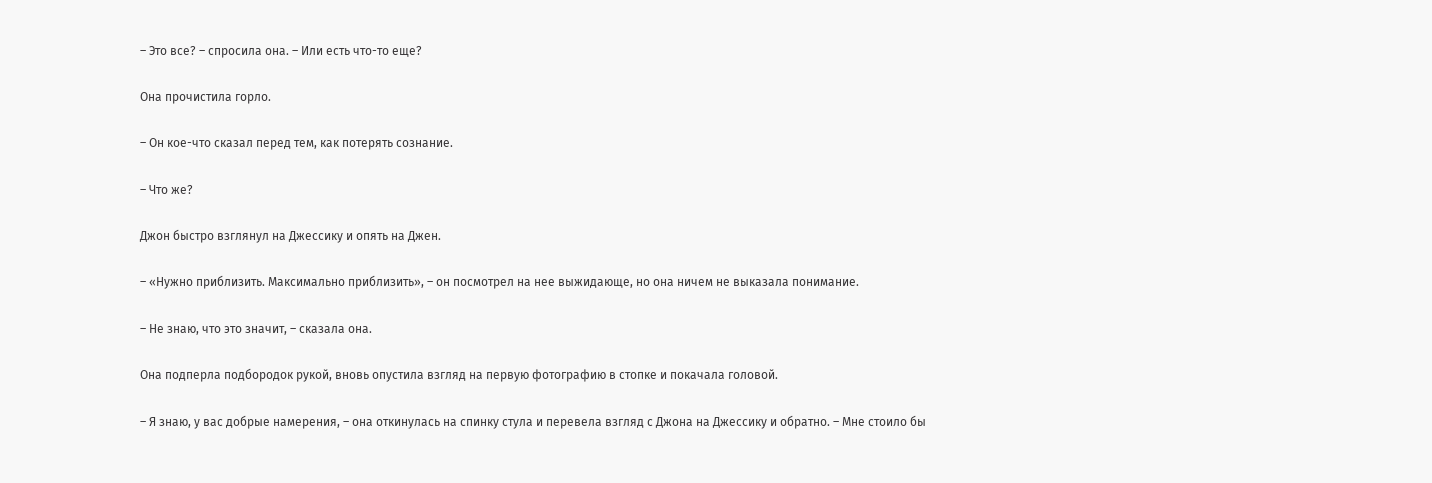– Это все? – спросила она. – Или есть что-то еще?

Она прочистила горло.

– Он кое-что сказал перед тем, как потерять сознание.

– Что же?

Джон быстро взглянул на Джессику и опять на Джен.

– «Нужно приблизить. Максимально приблизить», – он посмотрел на нее выжидающе, но она ничем не выказала понимание.

– Не знаю, что это значит, – сказала она.

Она подперла подбородок рукой, вновь опустила взгляд на первую фотографию в стопке и покачала головой.

– Я знаю, у вас добрые намерения, – она откинулась на спинку стула и перевела взгляд с Джона на Джессику и обратно. – Мне стоило бы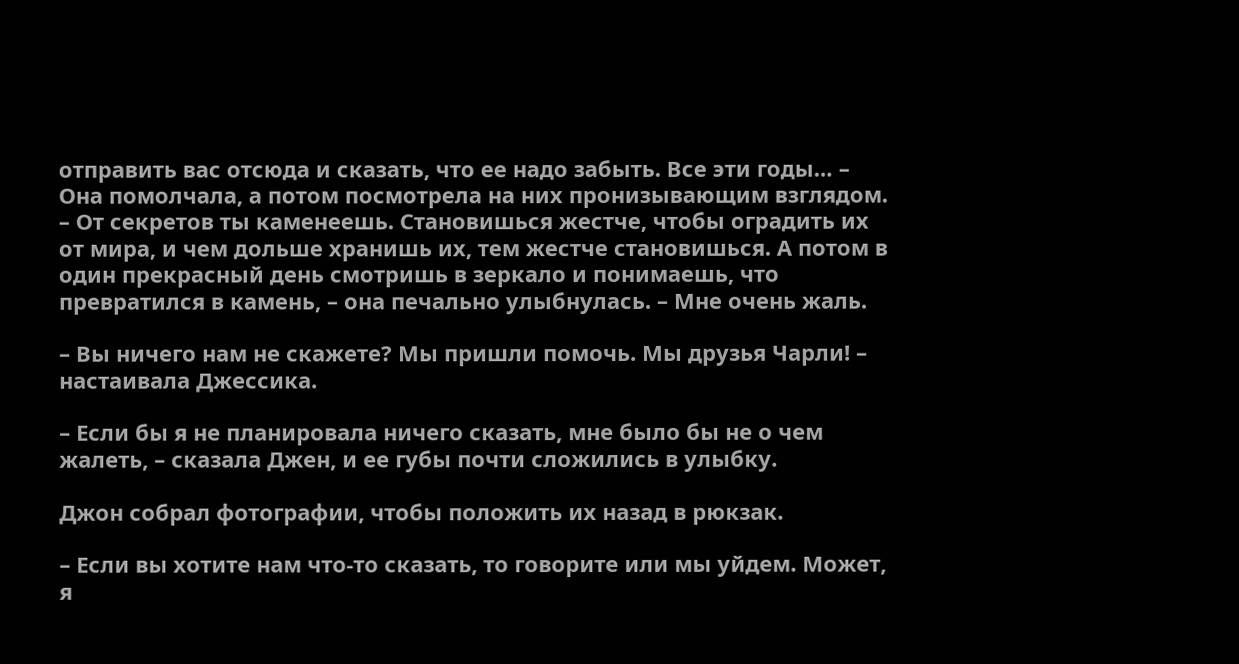отправить вас отсюда и сказать, что ее надо забыть. Все эти годы… – Она помолчала, а потом посмотрела на них пронизывающим взглядом. – От секретов ты каменеешь. Становишься жестче, чтобы оградить их от мира, и чем дольше хранишь их, тем жестче становишься. А потом в один прекрасный день смотришь в зеркало и понимаешь, что превратился в камень, – она печально улыбнулась. – Мне очень жаль.

– Вы ничего нам не скажете? Мы пришли помочь. Мы друзья Чарли! – настаивала Джессика.

– Если бы я не планировала ничего сказать, мне было бы не о чем жалеть, – сказала Джен, и ее губы почти сложились в улыбку.

Джон собрал фотографии, чтобы положить их назад в рюкзак.

– Если вы хотите нам что-то сказать, то говорите или мы уйдем. Может, я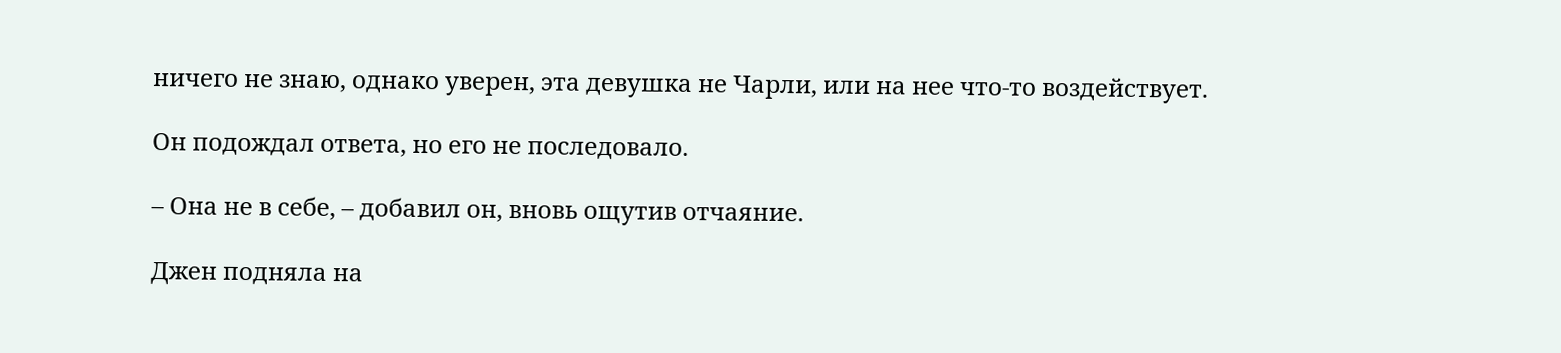ничего не знаю, однако уверен, эта девушка не Чарли, или на нее что-то воздействует.

Он подождал ответа, но его не последовало.

– Она не в себе, – добавил он, вновь ощутив отчаяние.

Джен подняла на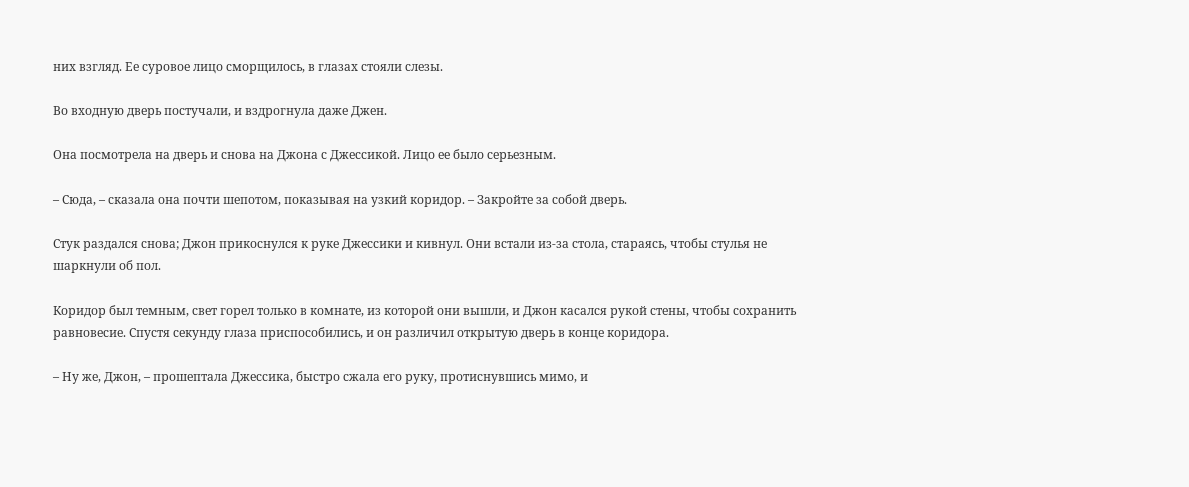них взгляд. Ее суровое лицо сморщилось, в глазах стояли слезы.

Во входную дверь постучали, и вздрогнула даже Джен.

Она посмотрела на дверь и снова на Джона с Джессикой. Лицо ее было серьезным.

– Сюда, – сказала она почти шепотом, показывая на узкий коридор. – Закройте за собой дверь.

Стук раздался снова; Джон прикоснулся к руке Джессики и кивнул. Они встали из-за стола, стараясь, чтобы стулья не шаркнули об пол.

Коридор был темным, свет горел только в комнате, из которой они вышли, и Джон касался рукой стены, чтобы сохранить равновесие. Спустя секунду глаза приспособились, и он различил открытую дверь в конце коридора.

– Ну же, Джон, – прошептала Джессика, быстро сжала его руку, протиснувшись мимо, и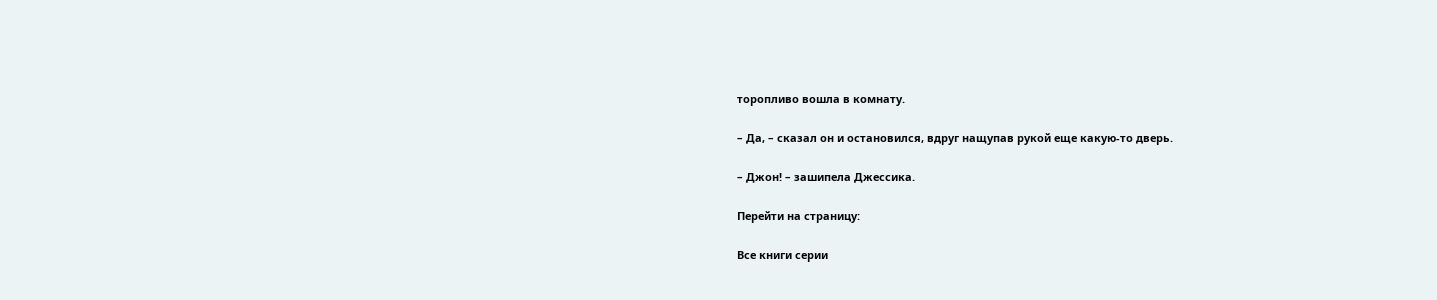торопливо вошла в комнату.

– Да, – сказал он и остановился, вдруг нащупав рукой еще какую-то дверь.

– Джон! – зашипела Джессика.

Перейти на страницу:

Все книги серии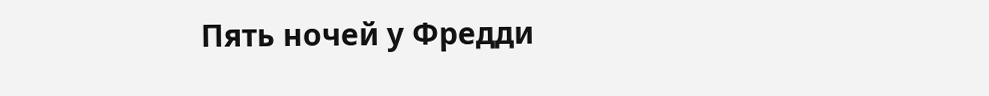Пять ночей у Фредди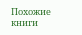Похожие книги